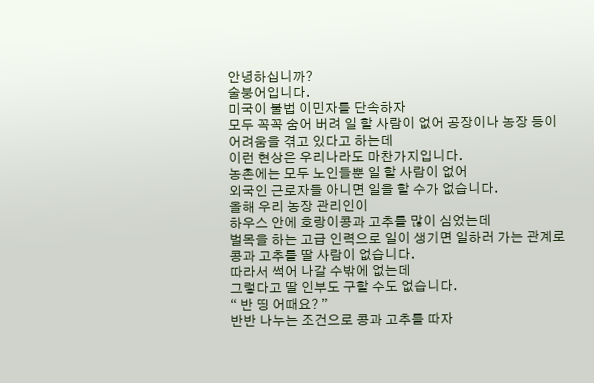안녕하십니까?
술붕어입니다.
미국이 불법 이민자를 단속하자
모두 꼭꼭 숨어 버려 일 할 사람이 없어 공장이나 농장 등이
어려움을 겪고 있다고 하는데
이런 현상은 우리나라도 마찬가지입니다.
농촌에는 모두 노인들뿐 일 할 사람이 없어
외국인 근로자들 아니면 일을 할 수가 없습니다.
올해 우리 농장 관리인이
하우스 안에 호랑이콩과 고추를 많이 심었는데
벌목을 하는 고급 인력으로 일이 생기면 일하러 가는 관계로
콩과 고추를 딸 사람이 없습니다.
따라서 썩어 나갈 수밖에 없는데
그렇다고 딸 인부도 구할 수도 없습니다.
“ 반 띵 어때요? ”
반반 나누는 조건으로 콩과 고추를 따자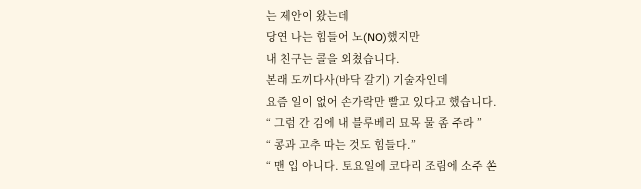는 제안이 왔는데
당연 나는 힘들어 노(NO)했지만
내 친구는 콜을 외쳤습니다.
본래 도끼다사(바닥 갈기) 기술자인데
요즘 일이 없어 손가락만 빨고 있다고 했습니다.
“ 그럼 간 김에 내 블루베리 묘목 물 좀 주라 ”
“ 콩과 고추 따는 것도 힘들다.”
“ 맨 입 아니다. 토요일에 코다리 조림에 소주 쏜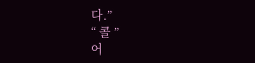다.”
“ 콜 ”
어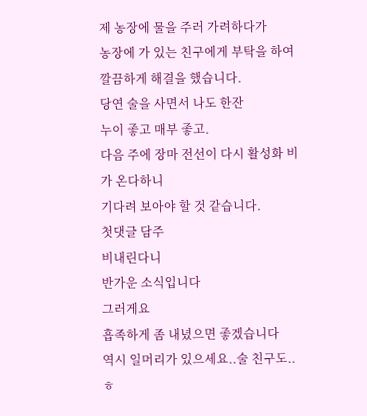제 농장에 물을 주러 가려하다가
농장에 가 있는 친구에게 부탁을 하여 깔끔하게 해결을 했습니다.
당연 술을 사면서 나도 한잔
누이 좋고 매부 좋고.
다음 주에 장마 전선이 다시 활성화 비가 온다하니
기다려 보아야 할 것 같습니다.
첫댓글 담주
비내린다니
반가운 소식입니다
그러게요
흡족하게 좀 내녔으면 좋겠습니다
역시 일머리가 있으세요..술 친구도..ㅎ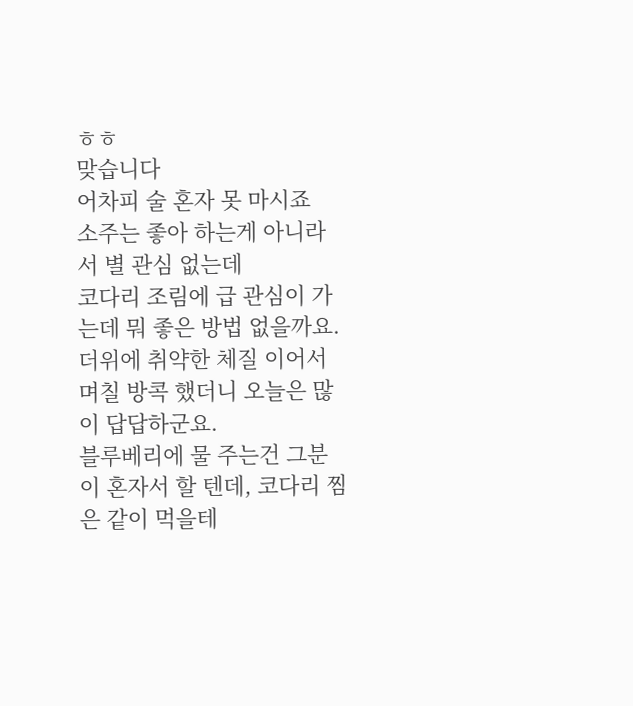ㅎㅎ
맞습니다
어차피 술 혼자 못 마시죠
소주는 좋아 하는게 아니라서 별 관심 없는데
코다리 조림에 급 관심이 가는데 뭐 좋은 방법 없을까요.
더위에 취약한 체질 이어서 며칠 방콕 했더니 오늘은 많이 답답하군요.
블루베리에 물 주는건 그분이 혼자서 할 텐데, 코다리 찜은 같이 먹을테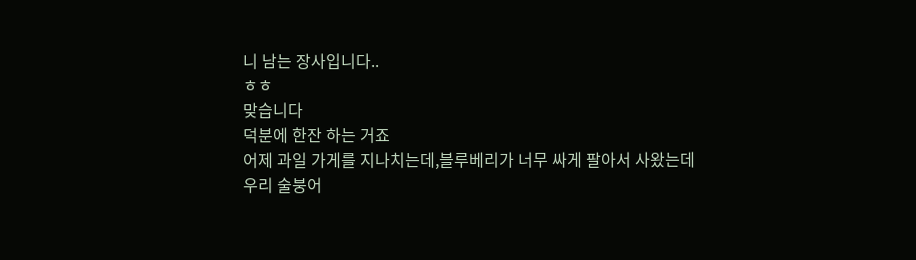니 남는 장사입니다..
ㅎㅎ
맞습니다
덕분에 한잔 하는 거죠
어제 과일 가게를 지나치는데,블루베리가 너무 싸게 팔아서 사왔는데
우리 술붕어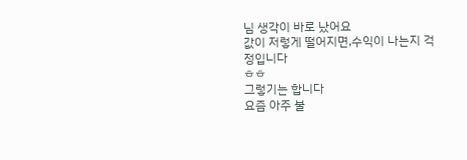님 생각이 바로 났어요
값이 저렇게 떨어지면,수익이 나는지 걱정입니다
ㅎㅎ
그렇기는 합니다
요즘 아주 불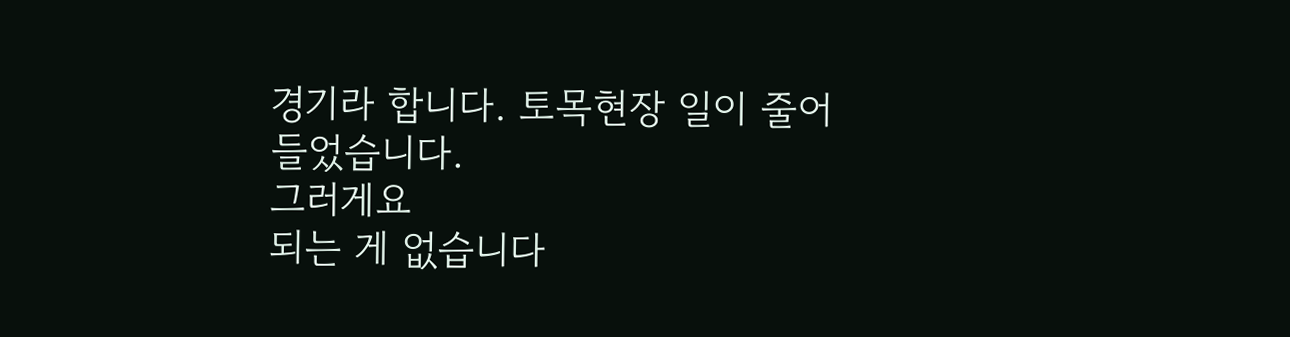경기라 합니다. 토목현장 일이 줄어 들었습니다.
그러게요
되는 게 없습니다